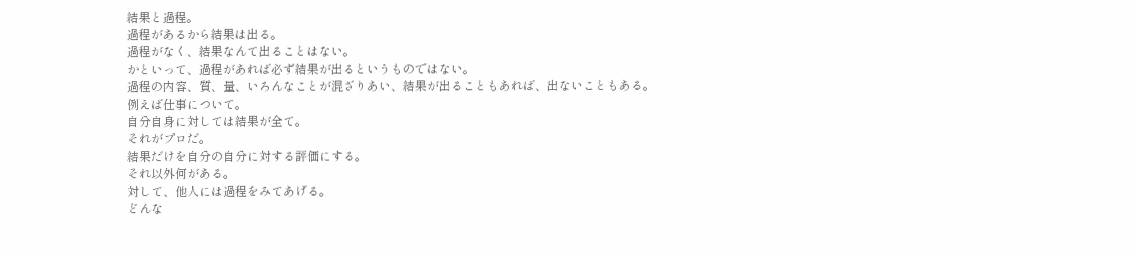結果と過程。
過程があるから結果は出る。
過程がなく、結果なんて出ることはない。
かといって、過程があれば必ず結果が出るというものではない。
過程の内容、質、量、いろんなことが混ざりあい、結果が出ることもあれば、出ないこともある。
例えば仕事について。
自分自身に対しては結果が全て。
それがプロだ。
結果だけを自分の自分に対する評価にする。
それ以外何がある。
対して、他人には過程をみてあげる。
どんな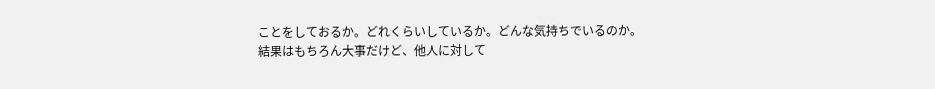ことをしておるか。どれくらいしているか。どんな気持ちでいるのか。
結果はもちろん大事だけど、他人に対して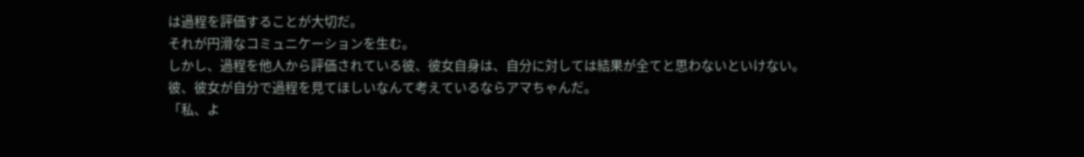は過程を評価することが大切だ。
それが円滑なコミュニケーションを生む。
しかし、過程を他人から評価されている彼、彼女自身は、自分に対しては結果が全てと思わないといけない。
彼、彼女が自分で過程を見てほしいなんて考えているならアマちゃんだ。
「私、よ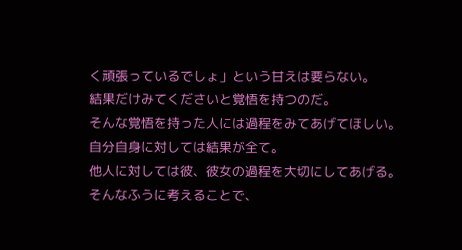く頑張っているでしょ」という甘えは要らない。
結果だけみてくださいと覚悟を持つのだ。
そんな覚悟を持った人には過程をみてあげてほしい。
自分自身に対しては結果が全て。
他人に対しては彼、彼女の過程を大切にしてあげる。
そんなふうに考えることで、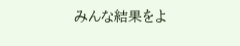みんな結果をよ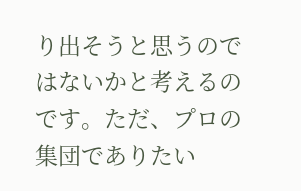り出そうと思うのではないかと考えるのです。ただ、プロの集団でありたい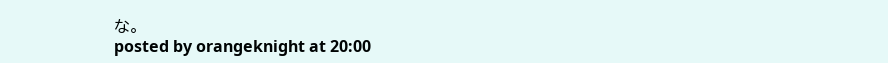な。
posted by orangeknight at 20:00